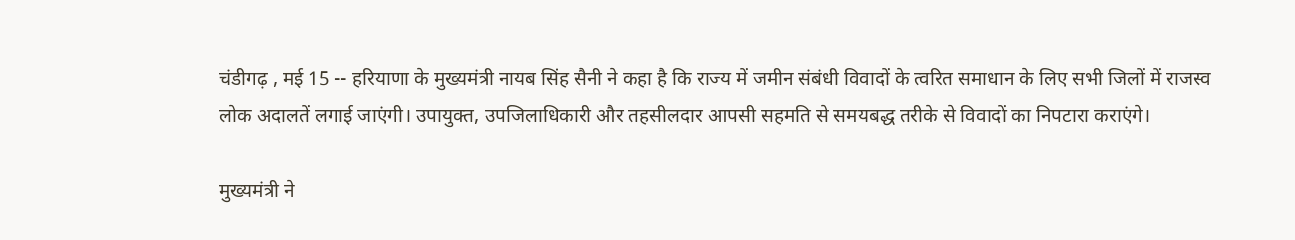चंडीगढ़ , मई 15 -- हरियाणा के मुख्यमंत्री नायब सिंह सैनी ने कहा है कि राज्य में जमीन संबंधी विवादों के त्वरित समाधान के लिए सभी जिलों में राजस्व लोक अदालतें लगाई जाएंगी। उपायुक्त, उपजिलाधिकारी और तहसीलदार आपसी सहमति से समयबद्ध तरीके से विवादों का निपटारा कराएंगे।

मुख्यमंत्री ने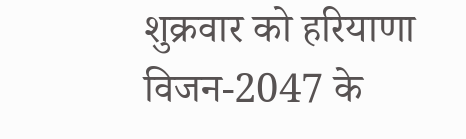शुक्रवार को हरियाणा विजन-2047 के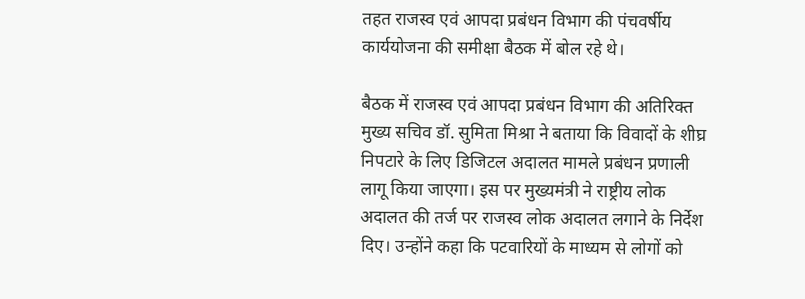तहत राजस्व एवं आपदा प्रबंधन विभाग की पंचवर्षीय कार्ययोजना की समीक्षा बैठक में बोल रहे थे।

बैठक में राजस्व एवं आपदा प्रबंधन विभाग की अतिरिक्त मुख्य सचिव डॉ. सुमिता मिश्रा ने बताया कि विवादों के शीघ्र निपटारे के लिए डिजिटल अदालत मामले प्रबंधन प्रणाली लागू किया जाएगा। इस पर मुख्यमंत्री ने राष्ट्रीय लोक अदालत की तर्ज पर राजस्व लोक अदालत लगाने के निर्देश दिए। उन्होंने कहा कि पटवारियों के माध्यम से लोगों को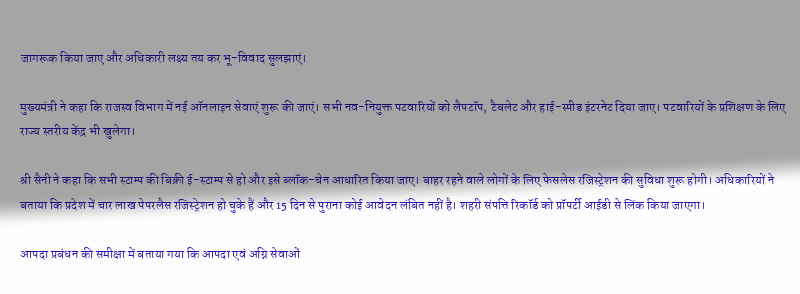जागरूक किया जाए और अधिकारी लक्ष्य तय कर भू-विवाद सुलझाएं।

मुख्यमंत्री ने कहा कि राजस्व विभाग में नई ऑनलाइन सेवाएं शुरू की जाएं। सभी नव-नियुक्त पटवारियों को लैपटॉप, टैबलेट और हाई-स्पीड इंटरनेट दिया जाए। पटवारियों के प्रशिक्षण के लिए राज्य स्तरीय केंद्र भी खुलेगा।

श्री सैनी ने कहा कि सभी स्टाम्प की बिक्री ई-स्टाम्प से हो और इसे ब्लॉक-चेन आधारित किया जाए। बाहर रहने वाले लोगों के लिए फेसलेस रजिस्ट्रेशन की सुविधा शुरू होगी। अधिकारियों ने बताया कि प्रदेश में चार लाख पेपरलैस रजिस्ट्रेशन हो चुके हैं और 15 दिन से पुराना कोई आवेदन लंबित नहीं है। शहरी संपत्ति रिकॉर्ड को प्रॉपर्टी आईडी से लिंक किया जाएगा।

आपदा प्रबंधन की समीक्षा में बताया गया कि आपदा एवं अग्नि सेवाओं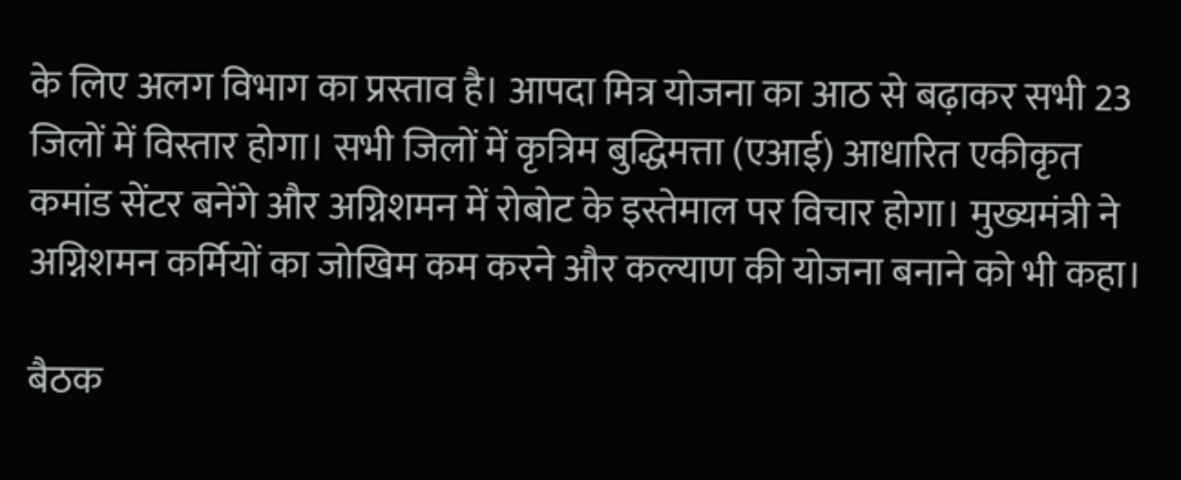के लिए अलग विभाग का प्रस्ताव है। आपदा मित्र योजना का आठ से बढ़ाकर सभी 23 जिलों में विस्तार होगा। सभी जिलों में कृत्रिम बुद्धिमत्ता (एआई) आधारित एकीकृत कमांड सेंटर बनेंगे और अग्निशमन में रोबोट के इस्तेमाल पर विचार होगा। मुख्यमंत्री ने अग्निशमन कर्मियों का जोखिम कम करने और कल्याण की योजना बनाने को भी कहा।

बैठक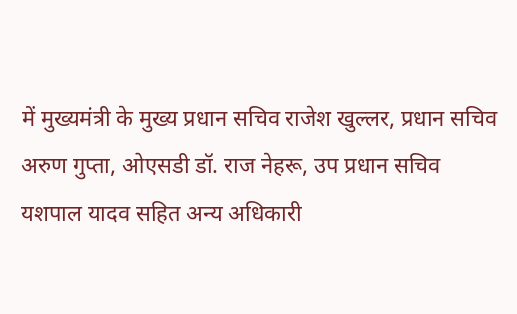में मुख्यमंत्री के मुख्य प्रधान सचिव राजेश खुल्लर, प्रधान सचिव अरुण गुप्ता, ओएसडी डॉ. राज नेहरू, उप प्रधान सचिव यशपाल यादव सहित अन्य अधिकारी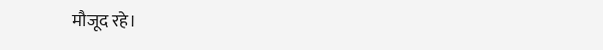मौजूद रहे।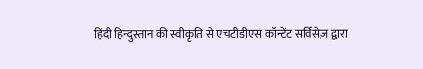हिंदी हिन्दुस्तान की स्वीकृति से एचटीडीएस कॉन्टेंट सर्विसेज़ द्वारा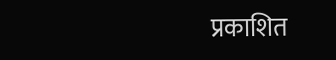प्रकाशित